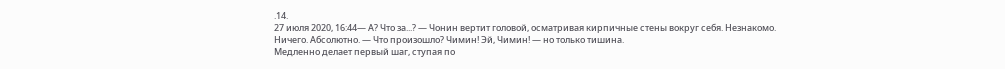.14.
27 июля 2020, 16:44— А? Что за...? — Чонин вертит головой, осматривая кирпичные стены вокруг себя. Незнакомо. Ничего. Абсолютно. — Что произошло? Чимин! Эй, Чимин! — но только тишина.
Медленно делает первый шаг, ступая по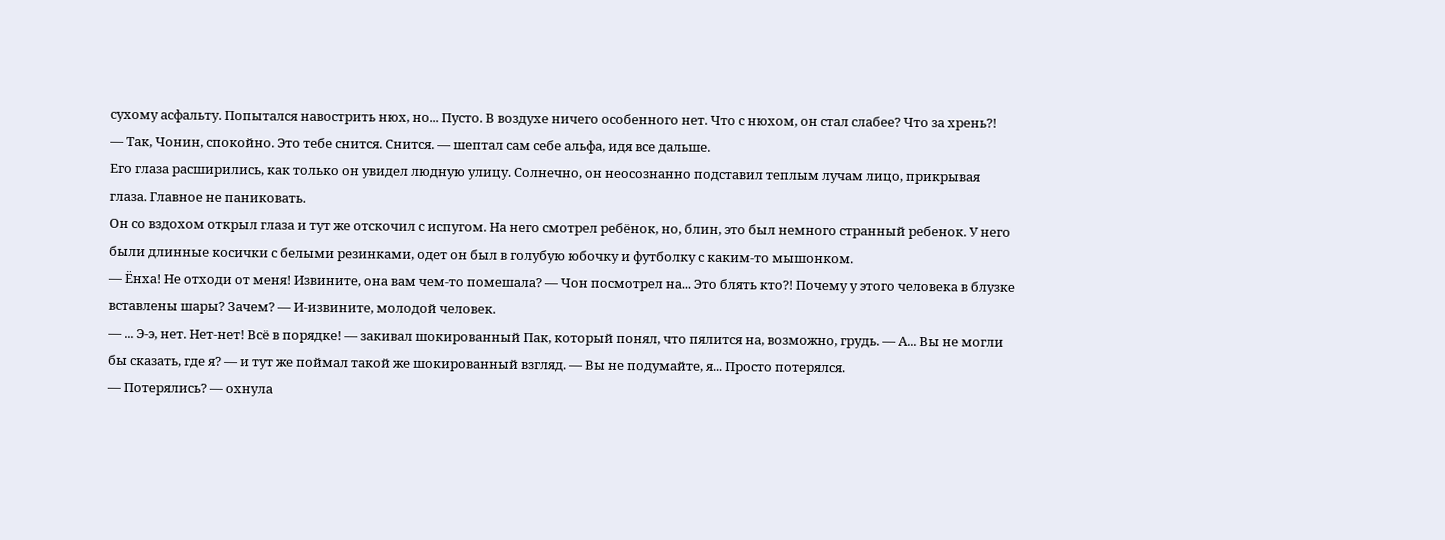сухому асфальту. Попытался навострить нюх, но... Пусто. В воздухе ничего особенного нет. Что с нюхом, он стал слабее? Что за хрень?!
— Так, Чонин, спокойно. Это тебе снится. Снится. — шептал сам себе альфа, идя все дальше.
Его глаза расширились, как только он увидел людную улицу. Солнечно, он неосознанно подставил теплым лучам лицо, прикрывая глаза. Главное не паниковать.
Он со вздохом открыл глаза и тут же отскочил с испугом. На него смотрел ребёнок, но, блин, это был немного странный ребенок. У него были длинные косички с белыми резинками, одет он был в голубую юбочку и футболку с каким-то мышонком.
— Ёнха! Не отходи от меня! Извините, она вам чем-то помешала? — Чон посмотрел на... Это блять кто?! Почему у этого человека в блузке вставлены шары? Зачем? — И-извините, молодой человек.
— ... Э-э, нет. Нет-нет! Всё в порядке! — закивал шокированный Пак, который понял, что пялится на, возможно, грудь. — А... Вы не могли бы сказать, где я? — и тут же поймал такой же шокированный взгляд. — Вы не подумайте, я... Просто потерялся.
— Потерялись? — охнула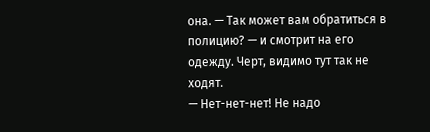она. — Так может вам обратиться в полицию? — и смотрит на его одежду. Черт, видимо тут так не ходят.
— Нет-нет-нет! Не надо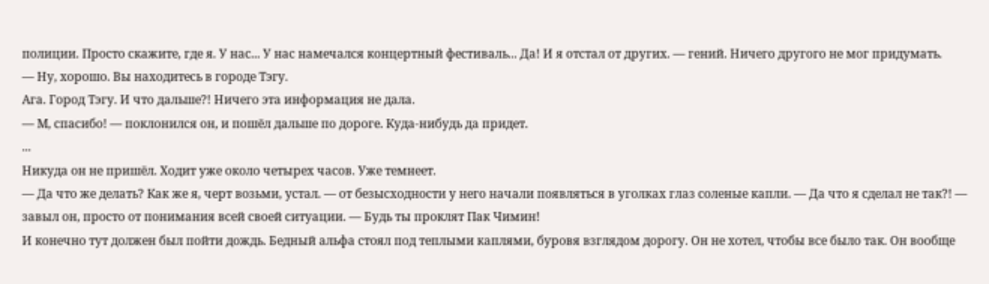полиции. Просто скажите, где я. У нас... У нас намечался концертный фестиваль... Да! И я отстал от других. — гений. Ничего другого не мог придумать.
— Ну, хорошо. Вы находитесь в городе Тэгу.
Ага. Город Тэгу. И что дальше?! Ничего эта информация не дала.
— М, спасибо! — поклонился он, и пошёл дальше по дороге. Куда-нибудь да придет.
...
Никуда он не пришёл. Ходит уже около четырех часов. Уже темнеет.
— Да что же делать? Как же я, черт возьми, устал. — от безысходности у него начали появляться в уголках глаз соленые капли. — Да что я сделал не так?! — завыл он, просто от понимания всей своей ситуации. — Будь ты проклят Пак Чимин!
И конечно тут должен был пойти дождь. Бедный альфа стоял под теплыми каплями, буровя взглядом дорогу. Он не хотел, чтобы все было так. Он вообще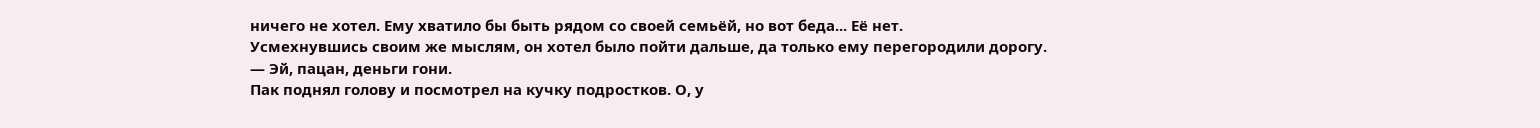ничего не хотел. Ему хватило бы быть рядом со своей семьёй, но вот беда... Её нет.
Усмехнувшись своим же мыслям, он хотел было пойти дальше, да только ему перегородили дорогу.
— Эй, пацан, деньги гони.
Пак поднял голову и посмотрел на кучку подростков. О, у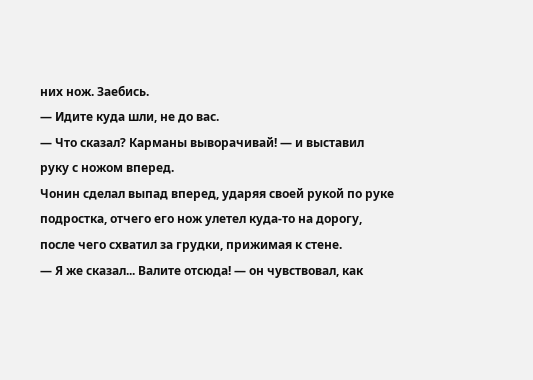них нож. Заебись.
— Идите куда шли, не до вас.
— Что сказал? Карманы выворачивай! — и выставил руку с ножом вперед.
Чонин сделал выпад вперед, ударяя своей рукой по руке подростка, отчего его нож улетел куда-то на дорогу, после чего схватил за грудки, прижимая к стене.
— Я же сказал... Валите отсюда! — он чувствовал, как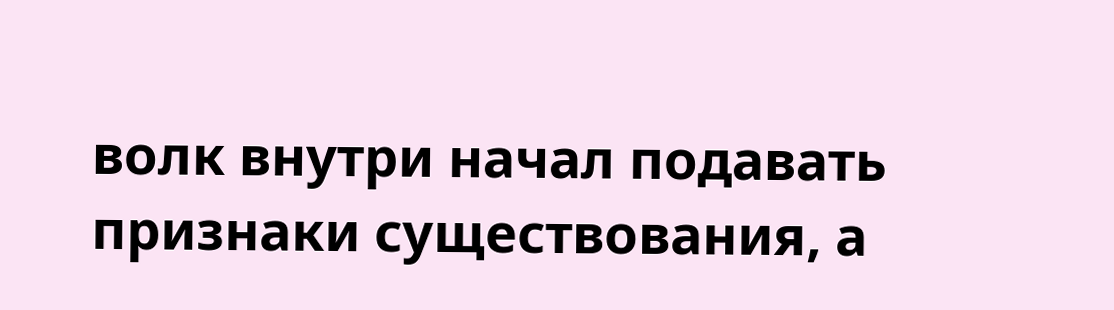волк внутри начал подавать признаки существования, а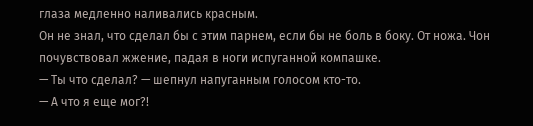глаза медленно наливались красным.
Он не знал, что сделал бы с этим парнем, если бы не боль в боку. От ножа. Чон почувствовал жжение, падая в ноги испуганной компашке.
— Ты что сделал? — шепнул напуганным голосом кто-то.
— А что я еще мог?!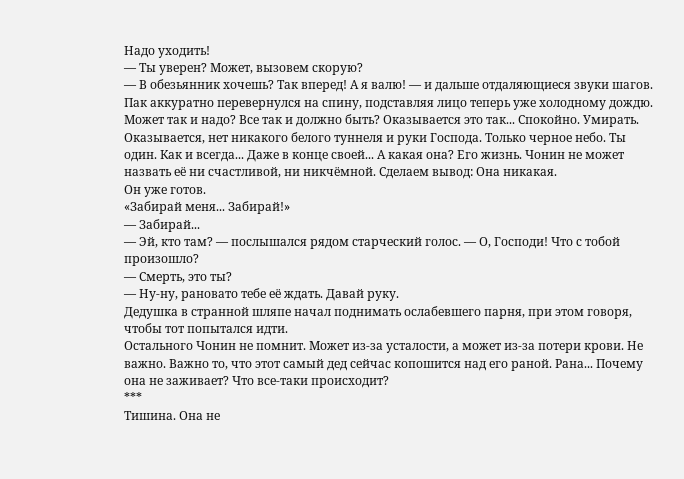Надо уходить!
— Ты уверен? Может, вызовем скорую?
— В обезьянник хочешь? Так вперед! А я валю! — и дальше отдаляющиеся звуки шагов.
Пак аккуратно перевернулся на спину, подставляя лицо теперь уже холодному дождю. Может так и надо? Все так и должно быть? Оказывается это так... Спокойно. Умирать. Оказывается, нет никакого белого туннеля и руки Господа. Только черное небо. Ты один. Как и всегда... Даже в конце своей... А какая она? Его жизнь. Чонин не может назвать её ни счастливой, ни никчёмной. Сделаем вывод: Она никакая.
Он уже готов.
«Забирай меня... Забирай!»
— Забирай...
— Эй, кто там? — послышался рядом старческий голос. — О, Господи! Что с тобой произошло?
— Смерть, это ты?
— Ну-ну, рановато тебе её ждать. Давай руку.
Дедушка в странной шляпе начал поднимать ослабевшего парня, при этом говоря, чтобы тот попытался идти.
Остального Чонин не помнит. Может из-за усталости, а может из-за потери крови. Не важно. Важно то, что этот самый дед сейчас копошится над его раной. Рана... Почему она не заживает? Что все-таки происходит?
***
Тишина. Она не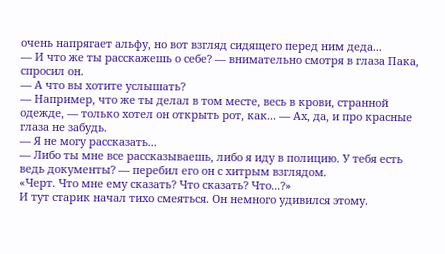очень напрягает альфу, но вот взгляд сидящего перед ним деда...
— И что же ты расскажешь о себе? — внимательно смотря в глаза Пака, спросил он.
— А что вы хотите услышать?
— Например, что же ты делал в том месте, весь в крови, странной одежде, — только хотел он открыть рот, как... — Ах, да, и про красные глаза не забудь.
— Я не могу рассказать...
— Либо ты мне все рассказываешь, либо я иду в полицию. У тебя есть ведь документы? — перебил его он с хитрым взглядом.
«Черт. Что мне ему сказать? Что сказать? Что...?»
И тут старик начал тихо смеяться. Он немного удивился этому.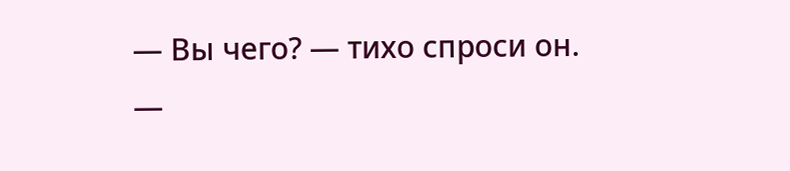— Вы чего? — тихо спроси он.
—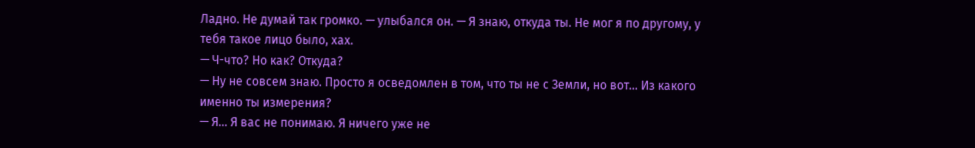Ладно. Не думай так громко. — улыбался он. — Я знаю, откуда ты. Не мог я по другому, у тебя такое лицо было, хах.
— Ч-что? Но как? Откуда?
— Ну не совсем знаю. Просто я осведомлен в том, что ты не с Земли, но вот... Из какого именно ты измерения?
— Я... Я вас не понимаю. Я ничего уже не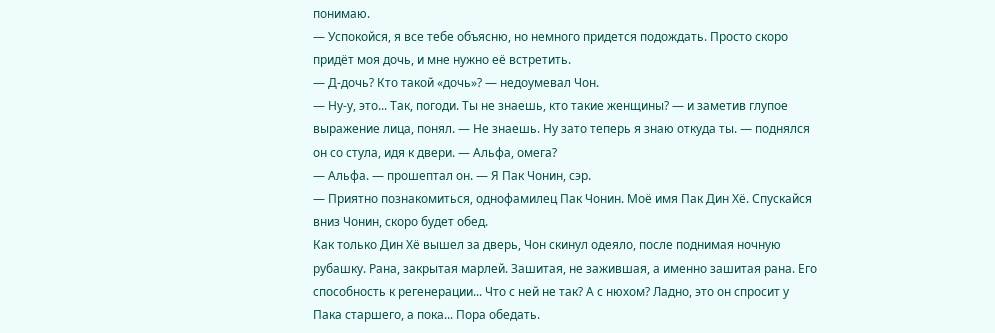понимаю.
— Успокойся, я все тебе объясню, но немного придется подождать. Просто скоро придёт моя дочь, и мне нужно её встретить.
— Д-дочь? Кто такой «дочь»? — недоумевал Чон.
— Ну-у, это... Так, погоди. Ты не знаешь, кто такие женщины? — и заметив глупое выражение лица, понял. — Не знаешь. Ну зато теперь я знаю откуда ты. — поднялся он со стула, идя к двери. — Альфа, омега?
— Альфа. — прошептал он. — Я Пак Чонин, сэр.
— Приятно познакомиться, однофамилец Пак Чонин. Моё имя Пак Дин Хё. Спускайся вниз Чонин, скоро будет обед.
Как только Дин Хё вышел за дверь, Чон скинул одеяло, после поднимая ночную рубашку. Рана, закрытая марлей. Зашитая, не зажившая, а именно зашитая рана. Его способность к регенерации... Что с ней не так? А с нюхом? Ладно, это он спросит у Пака старшего, а пока... Пора обедать.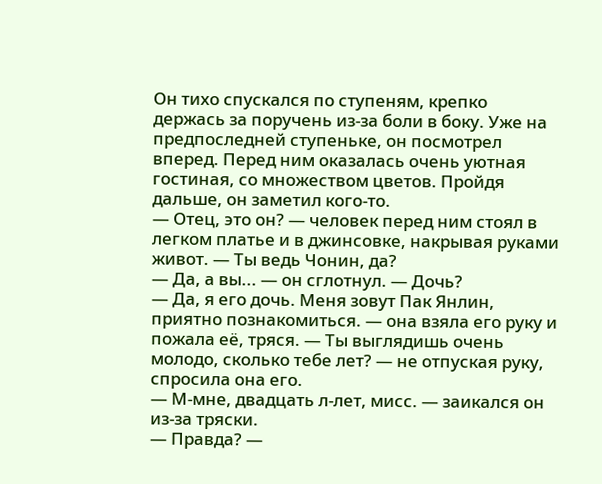Он тихо спускался по ступеням, крепко держась за поручень из-за боли в боку. Уже на предпоследней ступеньке, он посмотрел вперед. Перед ним оказалась очень уютная гостиная, со множеством цветов. Пройдя дальше, он заметил кого-то.
— Отец, это он? — человек перед ним стоял в легком платье и в джинсовке, накрывая руками живот. — Ты ведь Чонин, да?
— Да, а вы... — он сглотнул. — Дочь?
— Да, я его дочь. Меня зовут Пак Янлин, приятно познакомиться. — она взяла его руку и пожала её, тряся. — Ты выглядишь очень молодо, сколько тебе лет? — не отпуская руку, спросила она его.
— М-мне, двадцать л-лет, мисс. — заикался он из-за тряски.
— Правда? —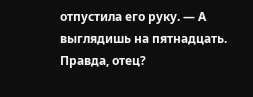отпустила его руку. — А выглядишь на пятнадцать. Правда, отец?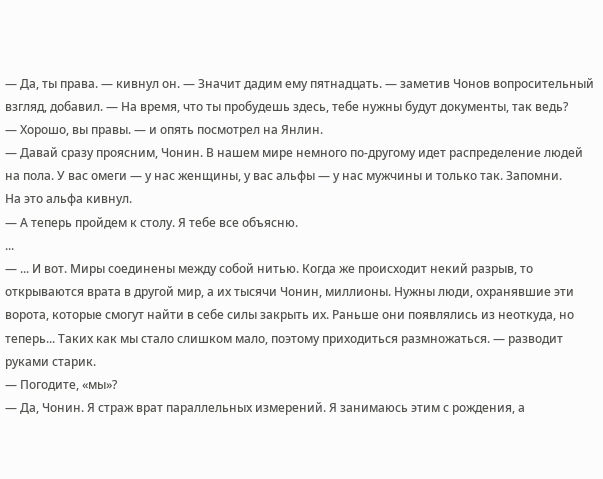— Да, ты права. — кивнул он. — Значит дадим ему пятнадцать. — заметив Чонов вопросительный взгляд, добавил. — На время, что ты пробудешь здесь, тебе нужны будут документы, так ведь?
— Хорошо, вы правы. — и опять посмотрел на Янлин.
— Давай сразу проясним, Чонин. В нашем мире немного по-другому идет распределение людей на пола. У вас омеги — у нас женщины, у вас альфы — у нас мужчины и только так. Запомни.
На это альфа кивнул.
— А теперь пройдем к столу. Я тебе все объясню.
...
— ... И вот. Миры соединены между собой нитью. Когда же происходит некий разрыв, то открываются врата в другой мир, а их тысячи Чонин, миллионы. Нужны люди, охранявшие эти ворота, которые смогут найти в себе силы закрыть их. Раньше они появлялись из неоткуда, но теперь... Таких как мы стало слишком мало, поэтому приходиться размножаться. — разводит руками старик.
— Погодите, «мы»?
— Да, Чонин. Я страж врат параллельных измерений. Я занимаюсь этим с рождения, а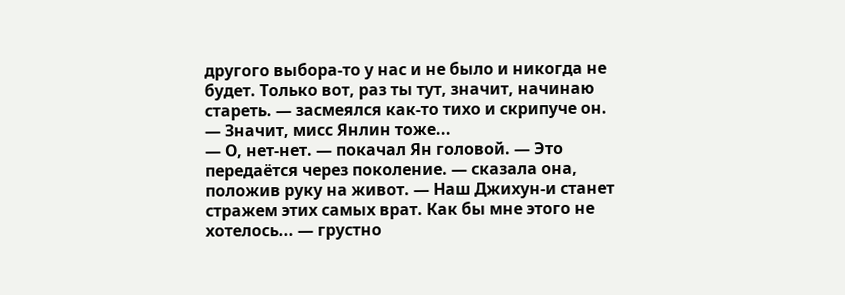другого выбора-то у нас и не было и никогда не будет. Только вот, раз ты тут, значит, начинаю стареть. — засмеялся как-то тихо и скрипуче он.
— Значит, мисс Янлин тоже...
— О, нет-нет. — покачал Ян головой. — Это передаётся через поколение. — сказала она, положив руку на живот. — Наш Джихун-и станет стражем этих самых врат. Как бы мне этого не хотелось... — грустно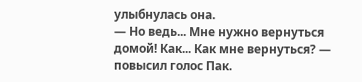улыбнулась она.
— Но ведь... Мне нужно вернуться домой! Как... Как мне вернуться? — повысил голос Пак.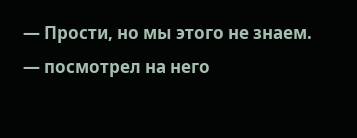— Прости, но мы этого не знаем. — посмотрел на него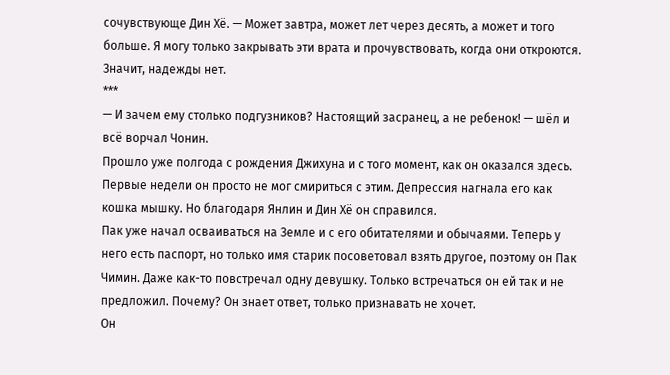сочувствующе Дин Хё. — Может завтра, может лет через десять, а может и того больше. Я могу только закрывать эти врата и прочувствовать, когда они откроются.
Значит, надежды нет.
***
— И зачем ему столько подгузников? Настоящий засранец, а не ребенок! — шёл и всё ворчал Чонин.
Прошло уже полгода с рождения Джихуна и с того момент, как он оказался здесь. Первые недели он просто не мог смириться с этим. Депрессия нагнала его как кошка мышку. Но благодаря Янлин и Дин Хё он справился.
Пак уже начал осваиваться на Земле и с его обитателями и обычаями. Теперь у него есть паспорт, но только имя старик посоветовал взять другое, поэтому он Пак Чимин. Даже как-то повстречал одну девушку. Только встречаться он ей так и не предложил. Почему? Он знает ответ, только признавать не хочет.
Он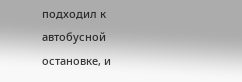подходил к автобусной остановке, и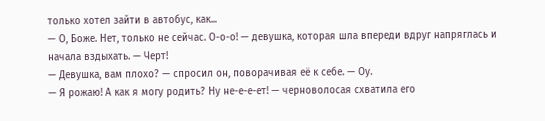только хотел зайти в автобус, как...
— О, Боже. Нет, только не сейчас. О-о-о! — девушка, которая шла впереди вдруг напряглась и начала вздыхать. — Черт!
— Девушка, вам плохо? — спросил он, поворачивая её к себе. — Оу.
— Я рожаю! А как я могу родить? Ну не-е-е-ет! — черноволосая схватила его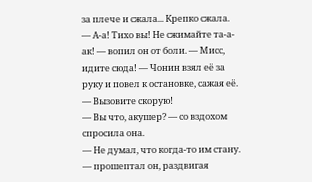за плече и сжала... Крепко сжала.
— А-а! Тихо вы! Не сжимайте та-а-ак! — вопил он от боли. — Мисс, идите сюда! — Чонин взял её за руку и повел к остановке, сажая её. — Вызовите скорую!
— Вы что, акушер? — со вздохом спросила она.
— Не думал, что когда-то им стану. — прошептал он, раздвигая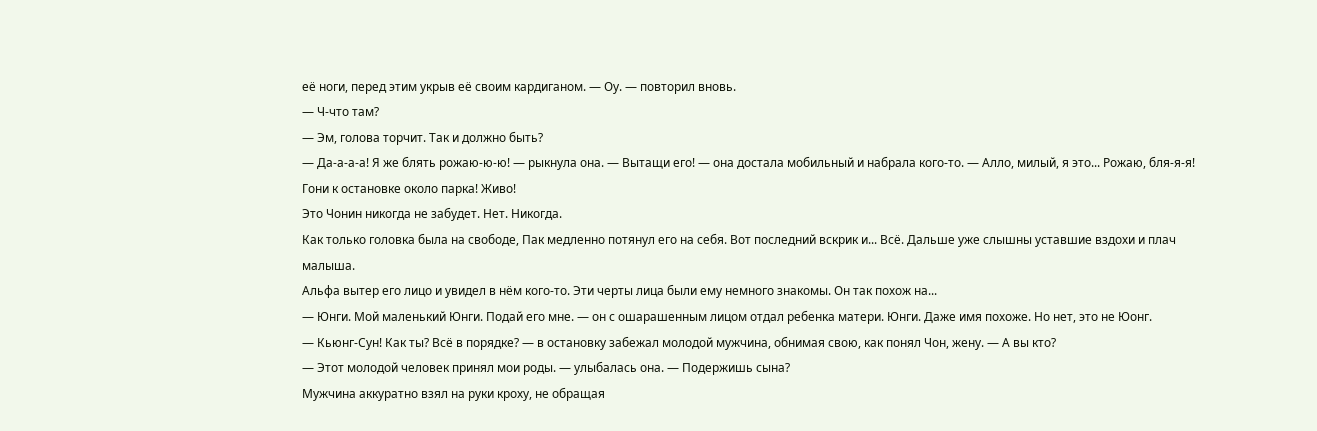её ноги, перед этим укрыв её своим кардиганом. — Оу. — повторил вновь.
— Ч-что там?
— Эм, голова торчит. Так и должно быть?
— Да-а-а-а! Я же блять рожаю-ю-ю! — рыкнула она. — Вытащи его! — она достала мобильный и набрала кого-то. — Алло, милый, я это... Рожаю, бля-я-я! Гони к остановке около парка! Живо!
Это Чонин никогда не забудет. Нет. Никогда.
Как только головка была на свободе, Пак медленно потянул его на себя. Вот последний вскрик и... Всё. Дальше уже слышны уставшие вздохи и плач малыша.
Альфа вытер его лицо и увидел в нём кого-то. Эти черты лица были ему немного знакомы. Он так похож на...
— Юнги. Мой маленький Юнги. Подай его мне. — он с ошарашенным лицом отдал ребенка матери. Юнги. Даже имя похоже. Но нет, это не Юонг.
— Кьюнг-Сун! Как ты? Всё в порядке? — в остановку забежал молодой мужчина, обнимая свою, как понял Чон, жену. — А вы кто?
— Этот молодой человек принял мои роды. — улыбалась она. — Подержишь сына?
Мужчина аккуратно взял на руки кроху, не обращая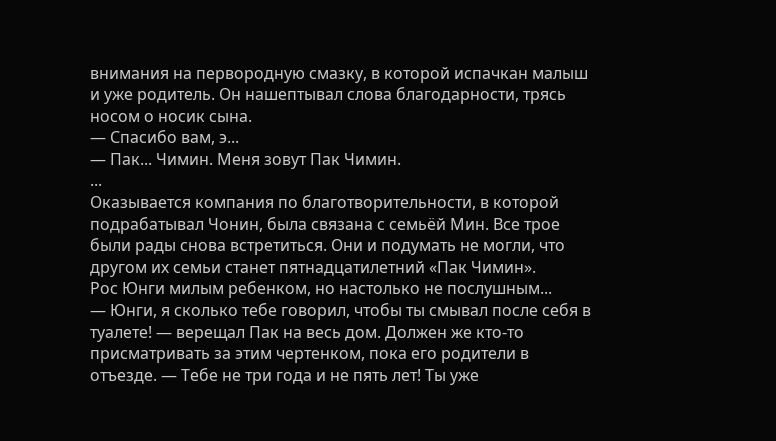внимания на первородную смазку, в которой испачкан малыш и уже родитель. Он нашептывал слова благодарности, трясь носом о носик сына.
— Спасибо вам, э...
— Пак... Чимин. Меня зовут Пак Чимин.
...
Оказывается компания по благотворительности, в которой подрабатывал Чонин, была связана с семьёй Мин. Все трое были рады снова встретиться. Они и подумать не могли, что другом их семьи станет пятнадцатилетний «Пак Чимин».
Рос Юнги милым ребенком, но настолько не послушным...
— Юнги, я сколько тебе говорил, чтобы ты смывал после себя в туалете! — верещал Пак на весь дом. Должен же кто-то присматривать за этим чертенком, пока его родители в отъезде. — Тебе не три года и не пять лет! Ты уже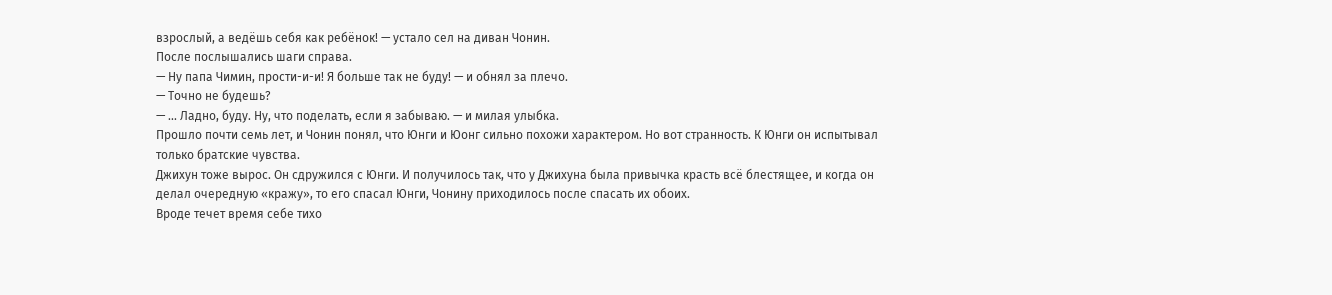взрослый, а ведёшь себя как ребёнок! — устало сел на диван Чонин.
После послышались шаги справа.
— Ну папа Чимин, прости-и-и! Я больше так не буду! — и обнял за плечо.
— Точно не будешь?
— ... Ладно, буду. Ну, что поделать, если я забываю. — и милая улыбка.
Прошло почти семь лет, и Чонин понял, что Юнги и Юонг сильно похожи характером. Но вот странность. К Юнги он испытывал только братские чувства.
Джихун тоже вырос. Он сдружился с Юнги. И получилось так, что у Джихуна была привычка красть всё блестящее, и когда он делал очередную «кражу», то его спасал Юнги, Чонину приходилось после спасать их обоих.
Вроде течет время себе тихо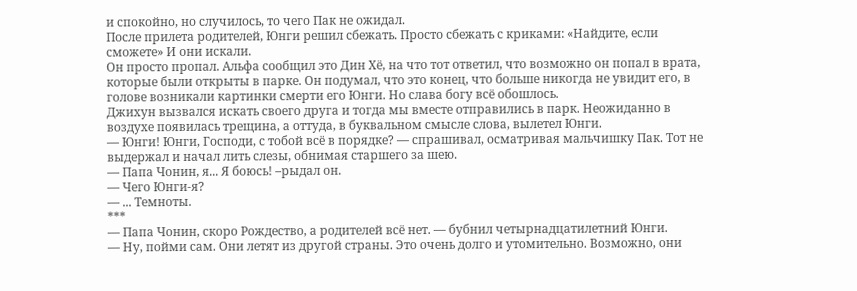и спокойно, но случилось, то чего Пак не ожидал.
После прилета родителей, Юнги решил сбежать. Просто сбежать с криками: «Найдите, если сможете» И они искали.
Он просто пропал. Альфа сообщил это Дин Хё, на что тот ответил, что возможно он попал в врата, которые были открыты в парке. Он подумал, что это конец, что больше никогда не увидит его, в голове возникали картинки смерти его Юнги. Но слава богу всё обошлось.
Джихун вызвался искать своего друга и тогда мы вместе отправились в парк. Неожиданно в воздухе появилась трещина, а оттуда, в буквальном смысле слова, вылетел Юнги.
— Юнги! Юнги, Господи, с тобой всё в порядке? — спрашивал, осматривая мальчишку Пак. Тот не выдержал и начал лить слезы, обнимая старшего за шею.
— Папа Чонин, я... Я боюсь! –рыдал он.
— Чего Юнги-я?
— ... Темноты.
***
— Папа Чонин, скоро Рождество, а родителей всё нет. — бубнил четырнадцатилетний Юнги.
— Ну, пойми сам. Они летят из другой страны. Это очень долго и утомительно. Возможно, они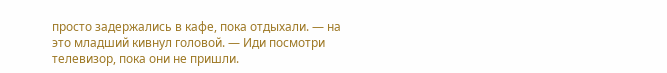просто задержались в кафе, пока отдыхали. — на это младший кивнул головой. — Иди посмотри телевизор, пока они не пришли.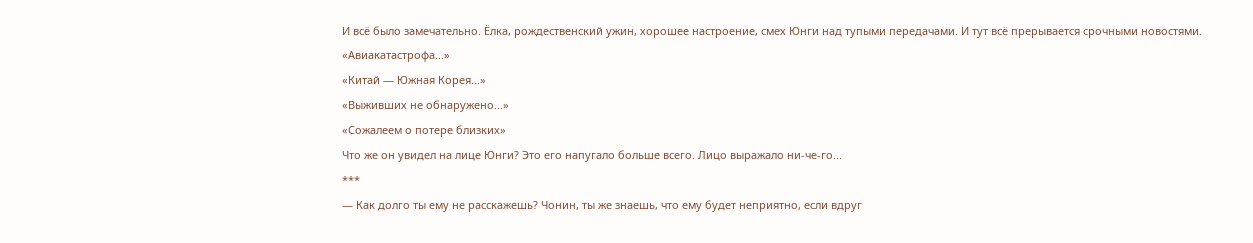И всё было замечательно. Ёлка, рождественский ужин, хорошее настроение, смех Юнги над тупыми передачами. И тут всё прерывается срочными новостями.
«Авиакатастрофа...»
«Китай — Южная Корея...»
«Выживших не обнаружено...»
«Сожалеем о потере близких»
Что же он увидел на лице Юнги? Это его напугало больше всего. Лицо выражало ни-че-го...
***
— Как долго ты ему не расскажешь? Чонин, ты же знаешь, что ему будет неприятно, если вдруг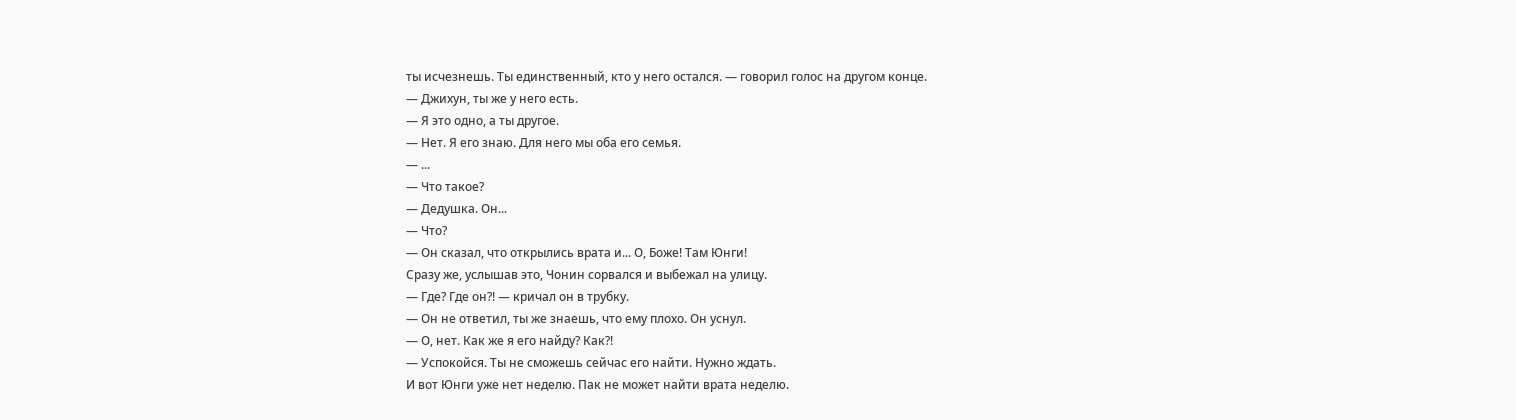ты исчезнешь. Ты единственный, кто у него остался. — говорил голос на другом конце.
— Джихун, ты же у него есть.
— Я это одно, а ты другое.
— Нет. Я его знаю. Для него мы оба его семья.
— ...
— Что такое?
— Дедушка. Он...
— Что?
— Он сказал, что открылись врата и... О, Боже! Там Юнги!
Сразу же, услышав это, Чонин сорвался и выбежал на улицу.
— Где? Где он?! — кричал он в трубку.
— Он не ответил, ты же знаешь, что ему плохо. Он уснул.
— О, нет. Как же я его найду? Как?!
— Успокойся. Ты не сможешь сейчас его найти. Нужно ждать.
И вот Юнги уже нет неделю. Пак не может найти врата неделю.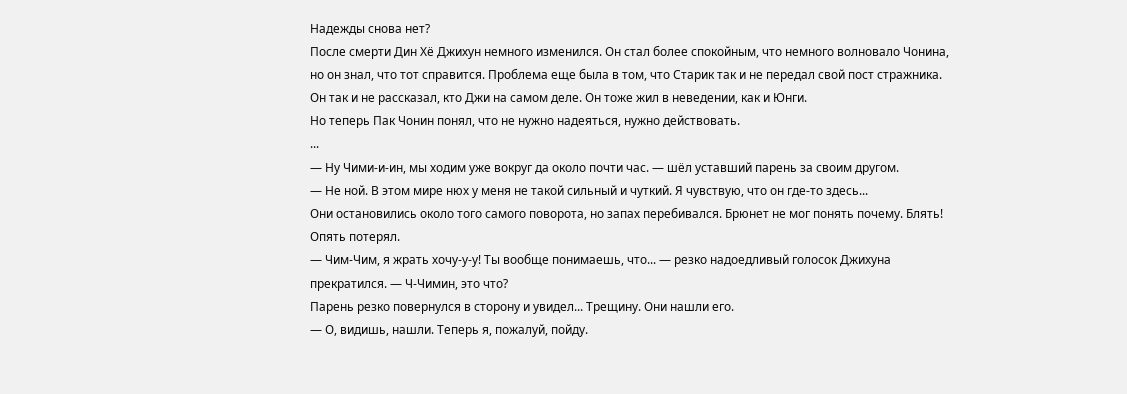Надежды снова нет?
После смерти Дин Хё Джихун немного изменился. Он стал более спокойным, что немного волновало Чонина, но он знал, что тот справится. Проблема еще была в том, что Старик так и не передал свой пост стражника. Он так и не рассказал, кто Джи на самом деле. Он тоже жил в неведении, как и Юнги.
Но теперь Пак Чонин понял, что не нужно надеяться, нужно действовать.
...
— Ну Чими-и-ин, мы ходим уже вокруг да около почти час. — шёл уставший парень за своим другом.
— Не ной. В этом мире нюх у меня не такой сильный и чуткий. Я чувствую, что он где-то здесь...
Они остановились около того самого поворота, но запах перебивался. Брюнет не мог понять почему. Блять! Опять потерял.
— Чим-Чим, я жрать хочу-у-у! Ты вообще понимаешь, что... — резко надоедливый голосок Джихуна прекратился. — Ч-Чимин, это что?
Парень резко повернулся в сторону и увидел... Трещину. Они нашли его.
— О, видишь, нашли. Теперь я, пожалуй, пойду.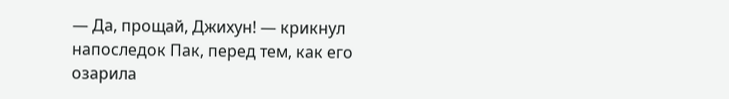— Да, прощай, Джихун! — крикнул напоследок Пак, перед тем, как его озарила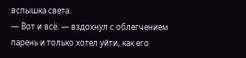вспышка света.
— Вот и всё. — вздохнул с облегчением парень и только хотел уйти, как его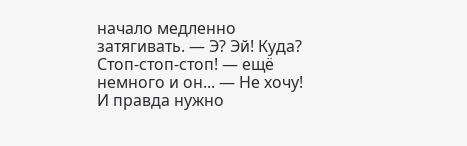начало медленно затягивать. — Э? Эй! Куда? Стоп-стоп-стоп! — ещё немного и он... — Не хочу!
И правда нужно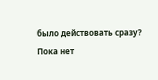было действовать сразу?
Пока нет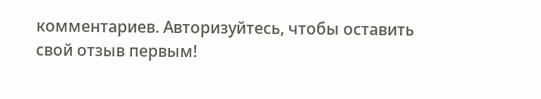комментариев. Авторизуйтесь, чтобы оставить свой отзыв первым!